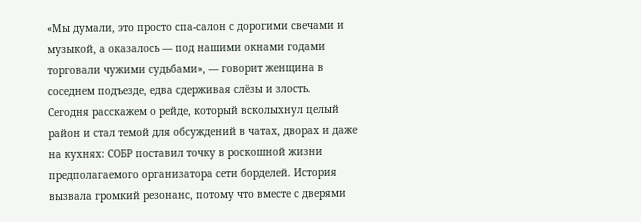«Мы думали, это просто спа-салон с дорогими свечами и музыкой, а оказалось — под нашими окнами годами торговали чужими судьбами», — говорит женщина в соседнем подъезде, едва сдерживая слёзы и злость.
Сегодня расскажем о рейде, который всколыхнул целый район и стал темой для обсуждений в чатах, дворах и даже на кухнях: СОБР поставил точку в роскошной жизни предполагаемого организатора сети борделей. История вызвала громкий резонанс, потому что вместе с дверями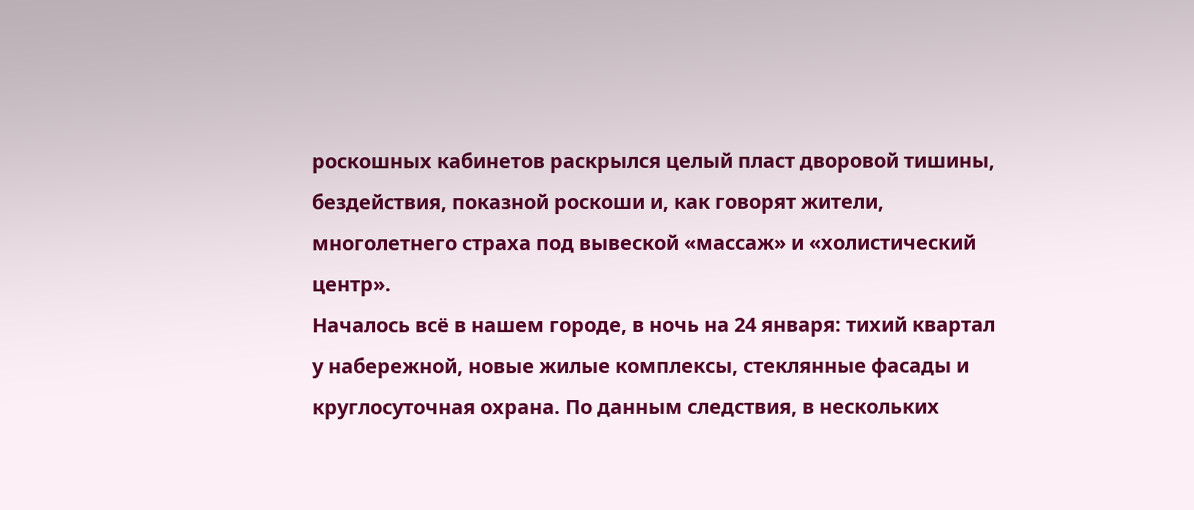роскошных кабинетов раскрылся целый пласт дворовой тишины, бездействия, показной роскоши и, как говорят жители, многолетнего страха под вывеской «массаж» и «холистический центр».
Началось всё в нашем городе, в ночь на 24 января: тихий квартал у набережной, новые жилые комплексы, стеклянные фасады и круглосуточная охрана. По данным следствия, в нескольких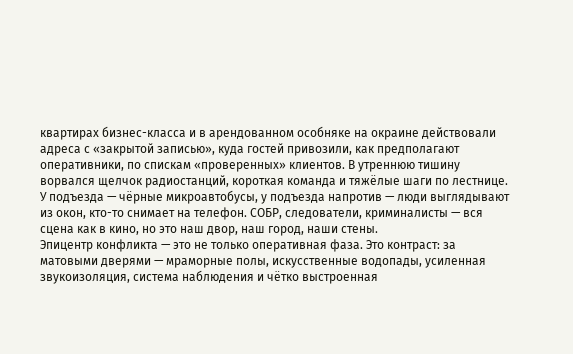квартирах бизнес-класса и в арендованном особняке на окраине действовали адреса с «закрытой записью», куда гостей привозили, как предполагают оперативники, по спискам «проверенных» клиентов. В утреннюю тишину ворвался щелчок радиостанций, короткая команда и тяжёлые шаги по лестнице. У подъезда — чёрные микроавтобусы, у подъезда напротив — люди выглядывают из окон, кто-то снимает на телефон. СОБР, следователи, криминалисты — вся сцена как в кино, но это наш двор, наш город, наши стены.
Эпицентр конфликта — это не только оперативная фаза. Это контраст: за матовыми дверями — мраморные полы, искусственные водопады, усиленная звукоизоляция, система наблюдения и чётко выстроенная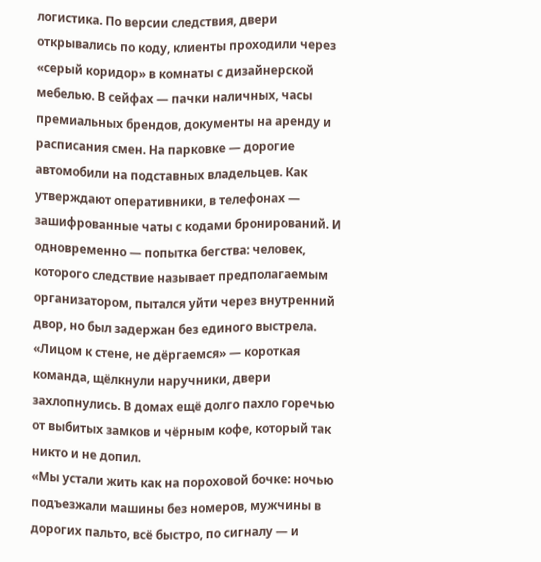логистика. По версии следствия, двери открывались по коду, клиенты проходили через «серый коридор» в комнаты с дизайнерской мебелью. В сейфах — пачки наличных, часы премиальных брендов, документы на аренду и расписания смен. На парковке — дорогие автомобили на подставных владельцев. Как утверждают оперативники, в телефонах — зашифрованные чаты с кодами бронирований. И одновременно — попытка бегства: человек, которого следствие называет предполагаемым организатором, пытался уйти через внутренний двор, но был задержан без единого выстрела. «Лицом к стене, не дёргаемся» — короткая команда, щёлкнули наручники, двери захлопнулись. В домах ещё долго пахло горечью от выбитых замков и чёрным кофе, который так никто и не допил.
«Мы устали жить как на пороховой бочке: ночью подъезжали машины без номеров, мужчины в дорогих пальто, всё быстро, по сигналу — и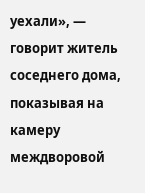уехали», — говорит житель соседнего дома, показывая на камеру междворовой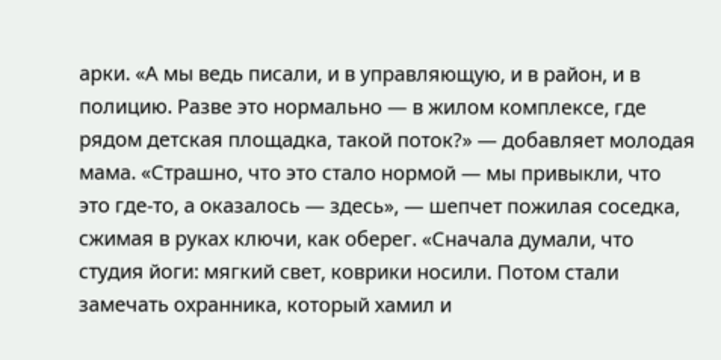арки. «А мы ведь писали, и в управляющую, и в район, и в полицию. Разве это нормально — в жилом комплексе, где рядом детская площадка, такой поток?» — добавляет молодая мама. «Страшно, что это стало нормой — мы привыкли, что это где-то, а оказалось — здесь», — шепчет пожилая соседка, сжимая в руках ключи, как оберег. «Сначала думали, что студия йоги: мягкий свет, коврики носили. Потом стали замечать охранника, который хамил и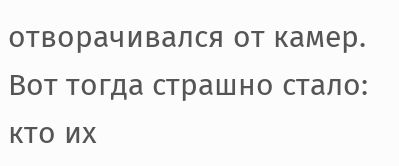отворачивался от камер. Вот тогда страшно стало: кто их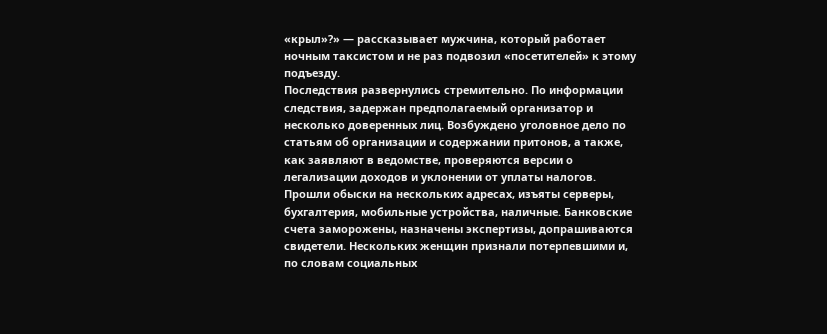«крыл»?» — рассказывает мужчина, который работает ночным таксистом и не раз подвозил «посетителей» к этому подъезду.
Последствия развернулись стремительно. По информации следствия, задержан предполагаемый организатор и несколько доверенных лиц. Возбуждено уголовное дело по статьям об организации и содержании притонов, а также, как заявляют в ведомстве, проверяются версии о легализации доходов и уклонении от уплаты налогов. Прошли обыски на нескольких адресах, изъяты серверы, бухгалтерия, мобильные устройства, наличные. Банковские счета заморожены, назначены экспертизы, допрашиваются свидетели. Нескольких женщин признали потерпевшими и, по словам социальных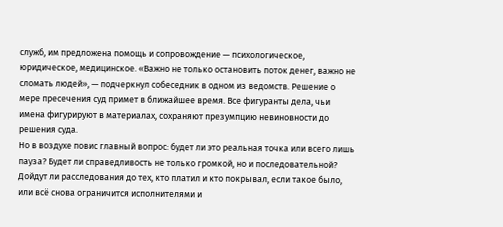служб, им предложена помощь и сопровождение — психологическое, юридическое, медицинское. «Важно не только остановить поток денег, важно не сломать людей», — подчеркнул собеседник в одном из ведомств. Решение о мере пресечения суд примет в ближайшее время. Все фигуранты дела, чьи имена фигурируют в материалах, сохраняют презумпцию невиновности до решения суда.
Но в воздухе повис главный вопрос: будет ли это реальная точка или всего лишь пауза? Будет ли справедливость не только громкой, но и последовательной? Дойдут ли расследования до тех, кто платил и кто покрывал, если такое было, или всё снова ограничится исполнителями и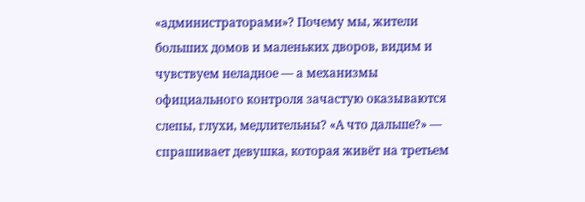«администраторами»? Почему мы, жители больших домов и маленьких дворов, видим и чувствуем неладное — а механизмы официального контроля зачастую оказываются слепы, глухи, медлительны? «А что дальше?» — спрашивает девушка, которая живёт на третьем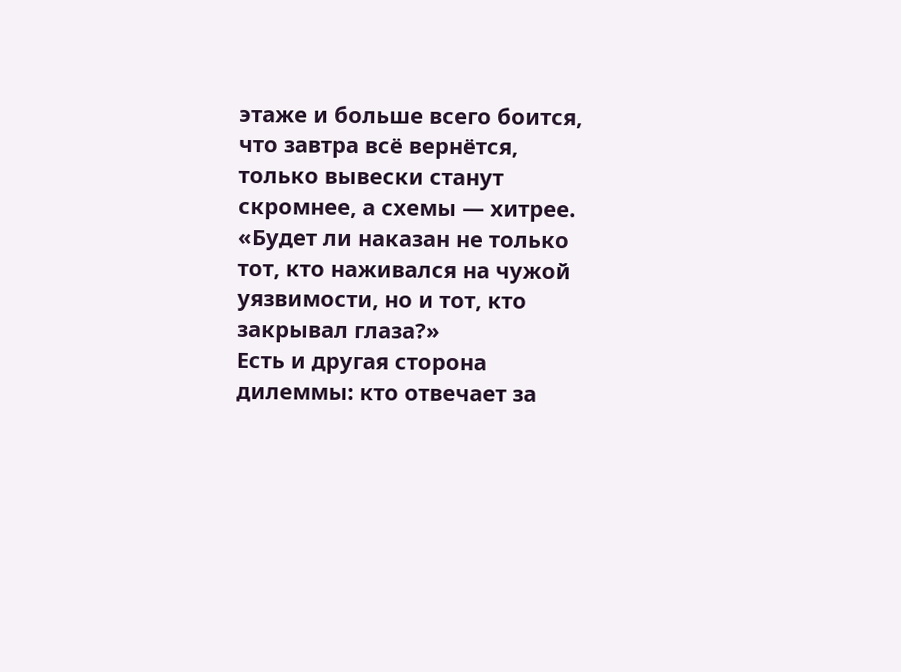этаже и больше всего боится, что завтра всё вернётся, только вывески станут скромнее, а схемы — хитрее. «Будет ли наказан не только тот, кто наживался на чужой уязвимости, но и тот, кто закрывал глаза?»
Есть и другая сторона дилеммы: кто отвечает за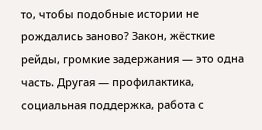то, чтобы подобные истории не рождались заново? Закон, жёсткие рейды, громкие задержания — это одна часть. Другая — профилактика, социальная поддержка, работа с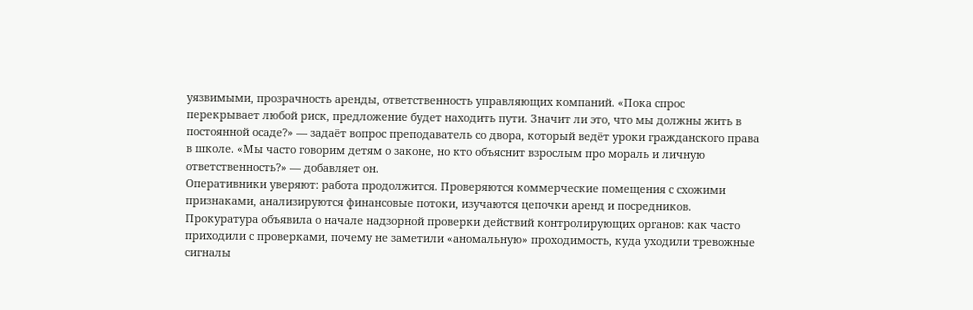уязвимыми, прозрачность аренды, ответственность управляющих компаний. «Пока спрос перекрывает любой риск, предложение будет находить пути. Значит ли это, что мы должны жить в постоянной осаде?» — задаёт вопрос преподаватель со двора, который ведёт уроки гражданского права в школе. «Мы часто говорим детям о законе, но кто объяснит взрослым про мораль и личную ответственность?» — добавляет он.
Оперативники уверяют: работа продолжится. Проверяются коммерческие помещения с схожими признаками, анализируются финансовые потоки, изучаются цепочки аренд и посредников. Прокуратура объявила о начале надзорной проверки действий контролирующих органов: как часто приходили с проверками, почему не заметили «аномальную» проходимость, куда уходили тревожные сигналы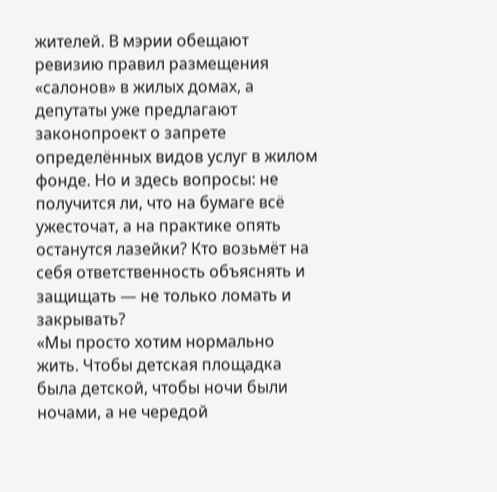жителей. В мэрии обещают ревизию правил размещения «салонов» в жилых домах, а депутаты уже предлагают законопроект о запрете определённых видов услуг в жилом фонде. Но и здесь вопросы: не получится ли, что на бумаге всё ужесточат, а на практике опять останутся лазейки? Кто возьмёт на себя ответственность объяснять и защищать — не только ломать и закрывать?
«Мы просто хотим нормально жить. Чтобы детская площадка была детской, чтобы ночи были ночами, а не чередой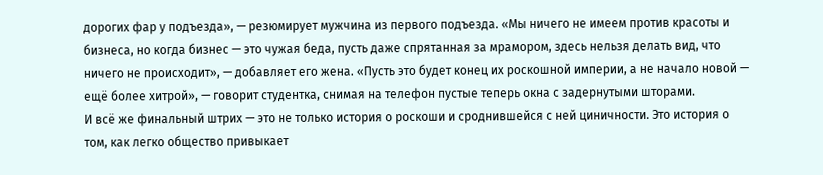дорогих фар у подъезда», — резюмирует мужчина из первого подъезда. «Мы ничего не имеем против красоты и бизнеса, но когда бизнес — это чужая беда, пусть даже спрятанная за мрамором, здесь нельзя делать вид, что ничего не происходит», — добавляет его жена. «Пусть это будет конец их роскошной империи, а не начало новой — ещё более хитрой», — говорит студентка, снимая на телефон пустые теперь окна с задернутыми шторами.
И всё же финальный штрих — это не только история о роскоши и сроднившейся с ней циничности. Это история о том, как легко общество привыкает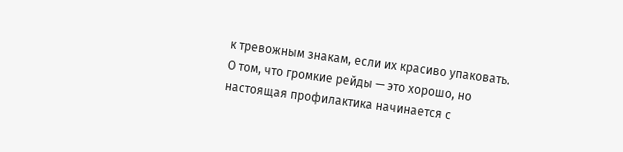к тревожным знакам, если их красиво упаковать. О том, что громкие рейды — это хорошо, но настоящая профилактика начинается с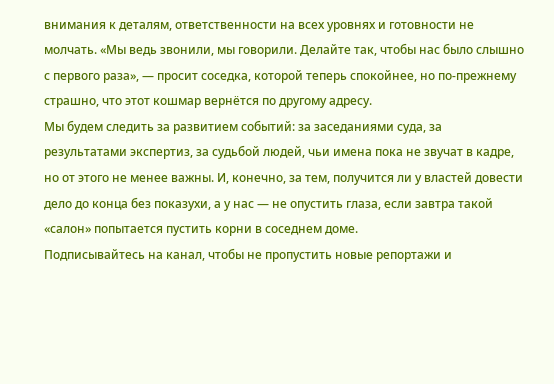внимания к деталям, ответственности на всех уровнях и готовности не молчать. «Мы ведь звонили, мы говорили. Делайте так, чтобы нас было слышно с первого раза», — просит соседка, которой теперь спокойнее, но по-прежнему страшно, что этот кошмар вернётся по другому адресу.
Мы будем следить за развитием событий: за заседаниями суда, за результатами экспертиз, за судьбой людей, чьи имена пока не звучат в кадре, но от этого не менее важны. И, конечно, за тем, получится ли у властей довести дело до конца без показухи, а у нас — не опустить глаза, если завтра такой «салон» попытается пустить корни в соседнем доме.
Подписывайтесь на канал, чтобы не пропустить новые репортажи и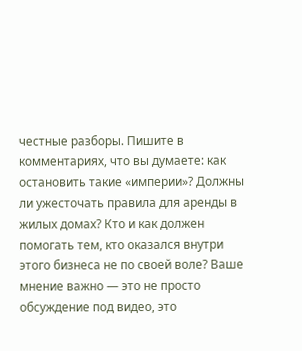честные разборы. Пишите в комментариях, что вы думаете: как остановить такие «империи»? Должны ли ужесточать правила для аренды в жилых домах? Кто и как должен помогать тем, кто оказался внутри этого бизнеса не по своей воле? Ваше мнение важно — это не просто обсуждение под видео, это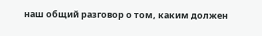наш общий разговор о том, каким должен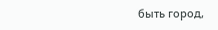быть город,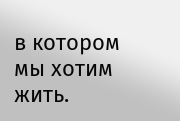в котором мы хотим жить.